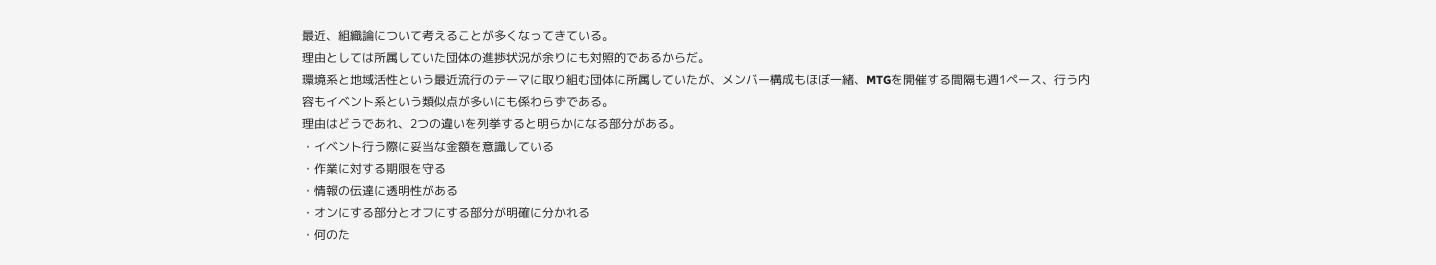最近、組織論について考えることが多くなってきている。
理由としては所属していた団体の進捗状況が余りにも対照的であるからだ。
環境系と地域活性という最近流行のテーマに取り組む団体に所属していたが、メンバー構成もほぼ一緒、MTGを開催する間隔も週1ペース、行う内容もイベント系という類似点が多いにも係わらずである。
理由はどうであれ、2つの違いを列挙すると明らかになる部分がある。
・イベント行う際に妥当な金額を意識している
・作業に対する期限を守る
・情報の伝達に透明性がある
・オンにする部分とオフにする部分が明確に分かれる
・何のた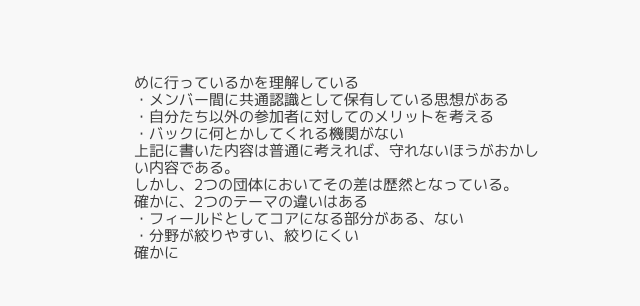めに行っているかを理解している
・メンバー間に共通認識として保有している思想がある
・自分たち以外の参加者に対してのメリットを考える
・バックに何とかしてくれる機関がない
上記に書いた内容は普通に考えれば、守れないほうがおかしい内容である。
しかし、2つの団体においてその差は歴然となっている。
確かに、2つのテーマの違いはある
・フィールドとしてコアになる部分がある、ない
・分野が絞りやすい、絞りにくい
確かに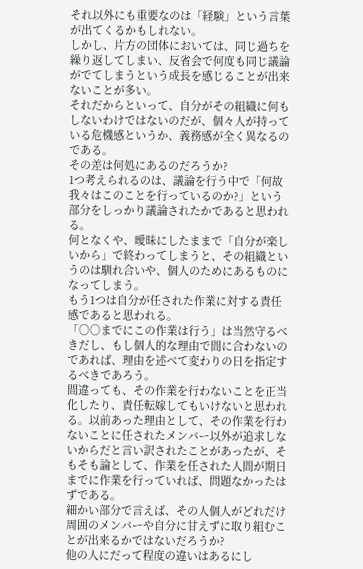それ以外にも重要なのは「経験」という言葉が出てくるかもしれない。
しかし、片方の団体においては、同じ過ちを繰り返してしまい、反省会で何度も同じ議論がでてしまうという成長を感じることが出来ないことが多い。
それだからといって、自分がその組織に何もしないわけではないのだが、個々人が持っている危機感というか、義務感が全く異なるのである。
その差は何処にあるのだろうか?
1つ考えられるのは、議論を行う中で「何故我々はこのことを行っているのか?」という部分をしっかり議論されたかであると思われる。
何となくや、曖昧にしたままで「自分が楽しいから」で終わってしまうと、その組織というのは馴れ合いや、個人のためにあるものになってしまう。
もう1つは自分が任された作業に対する責任感であると思われる。
「○○までにこの作業は行う」は当然守るべきだし、もし個人的な理由で間に合わないのであれば、理由を述べて変わりの日を指定するべきであろう。
間違っても、その作業を行わないことを正当化したり、責任転嫁してもいけないと思われる。以前あった理由として、その作業を行わないことに任されたメンバー以外が追求しないからだと言い訳されたことがあったが、そもそも論として、作業を任された人間が期日までに作業を行っていれば、問題なかったはずである。
細かい部分で言えば、その人個人がどれだけ周囲のメンバーや自分に甘えずに取り組むことが出来るかではないだろうか?
他の人にだって程度の違いはあるにし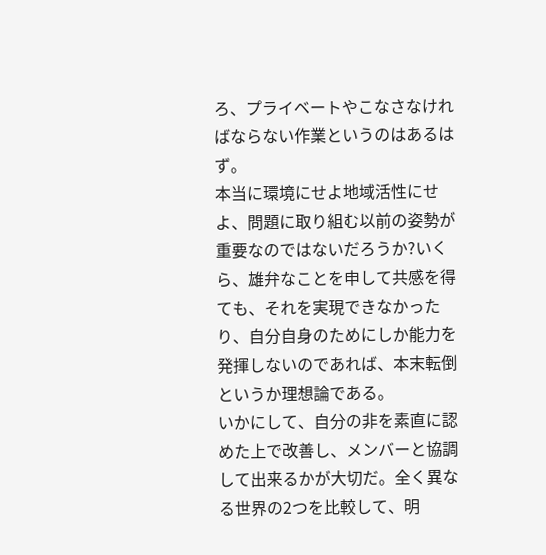ろ、プライベートやこなさなければならない作業というのはあるはず。
本当に環境にせよ地域活性にせよ、問題に取り組む以前の姿勢が重要なのではないだろうか?いくら、雄弁なことを申して共感を得ても、それを実現できなかったり、自分自身のためにしか能力を発揮しないのであれば、本末転倒というか理想論である。
いかにして、自分の非を素直に認めた上で改善し、メンバーと協調して出来るかが大切だ。全く異なる世界の2つを比較して、明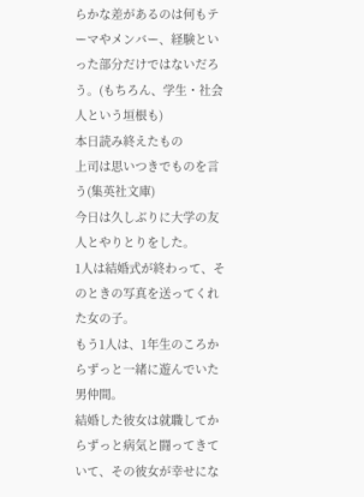らかな差があるのは何もテーマやメンバー、経験といった部分だけではないだろう。(もちろん、学生・社会人という垣根も)
本日読み終えたもの
上司は思いつきでものを言う(集英社文庫)
今日は久しぶりに大学の友人とやりとりをした。
1人は結婚式が終わって、そのときの写真を送ってくれた女の子。
もう1人は、1年生のころからずっと一緒に遊んでいた男仲間。
結婚した彼女は就職してからずっと病気と闘ってきていて、その彼女が幸せにな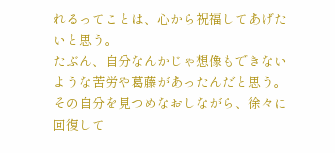れるってことは、心から祝福してあげたいと思う。
たぶん、自分なんかじゃ想像もできないような苦労や葛藤があったんだと思う。
その自分を見つめなおしながら、徐々に回復して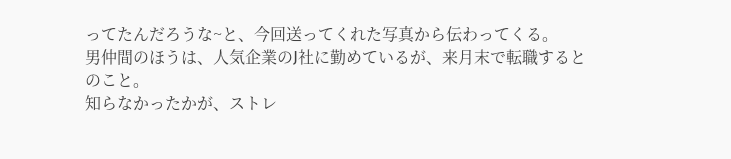ってたんだろうな~と、今回送ってくれた写真から伝わってくる。
男仲間のほうは、人気企業のJ社に勤めているが、来月末で転職するとのこと。
知らなかったかが、ストレ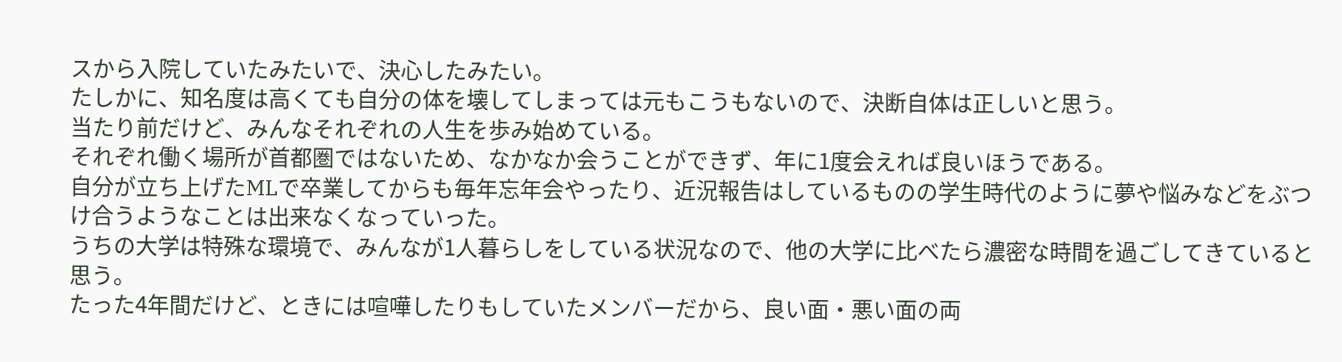スから入院していたみたいで、決心したみたい。
たしかに、知名度は高くても自分の体を壊してしまっては元もこうもないので、決断自体は正しいと思う。
当たり前だけど、みんなそれぞれの人生を歩み始めている。
それぞれ働く場所が首都圏ではないため、なかなか会うことができず、年に1度会えれば良いほうである。
自分が立ち上げたMLで卒業してからも毎年忘年会やったり、近況報告はしているものの学生時代のように夢や悩みなどをぶつけ合うようなことは出来なくなっていった。
うちの大学は特殊な環境で、みんなが1人暮らしをしている状況なので、他の大学に比べたら濃密な時間を過ごしてきていると思う。
たった4年間だけど、ときには喧嘩したりもしていたメンバーだから、良い面・悪い面の両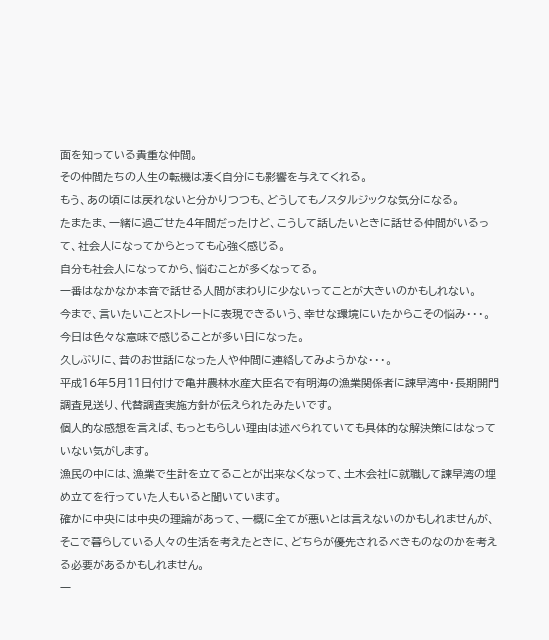面を知っている貴重な仲間。
その仲間たちの人生の転機は凄く自分にも影響を与えてくれる。
もう、あの頃には戻れないと分かりつつも、どうしてもノスタルジックな気分になる。
たまたま、一緒に過ごせた4年間だったけど、こうして話したいときに話せる仲間がいるって、社会人になってからとっても心強く感じる。
自分も社会人になってから、悩むことが多くなってる。
一番はなかなか本音で話せる人間がまわりに少ないってことが大きいのかもしれない。
今まで、言いたいことストレートに表現できるいう、幸せな環境にいたからこその悩み・・・。
今日は色々な意味で感じることが多い日になった。
久しぶりに、昔のお世話になった人や仲間に連絡してみようかな・・・。
平成16年5月11日付けで亀井農林水産大臣名で有明海の漁業関係者に諌早湾中・長期開門調査見送り、代替調査実施方針が伝えられたみたいです。
個人的な感想を言えば、もっともらしい理由は述べられていても具体的な解決策にはなっていない気がします。
漁民の中には、漁業で生計を立てることが出来なくなって、土木会社に就職して諫早湾の埋め立てを行っていた人もいると聞いています。
確かに中央には中央の理論があって、一概に全てが悪いとは言えないのかもしれませんが、そこで暮らしている人々の生活を考えたときに、どちらが優先されるべきものなのかを考える必要があるかもしれません。
一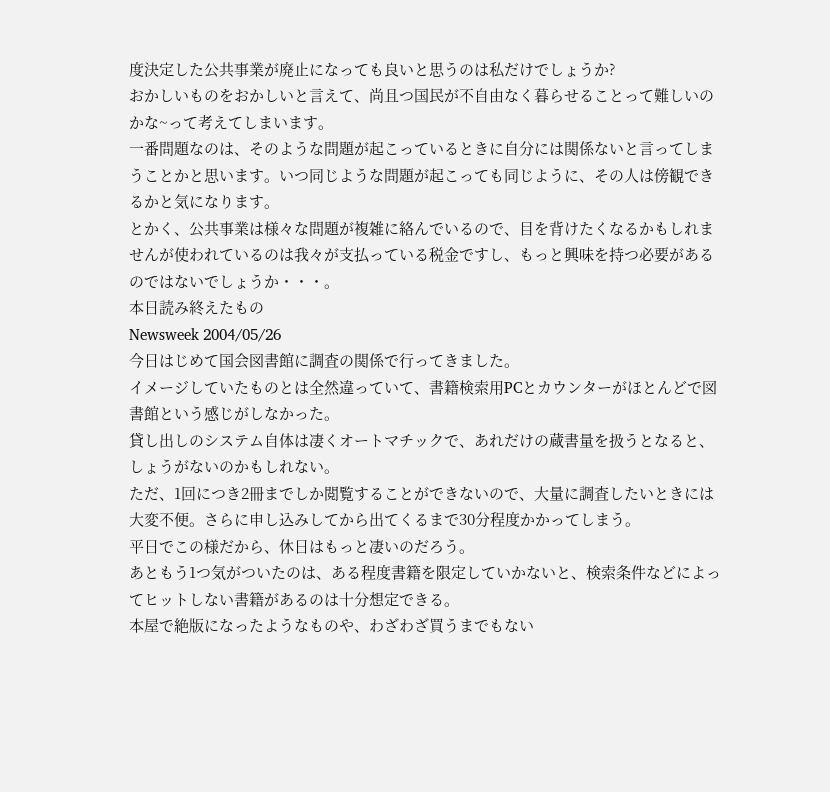度決定した公共事業が廃止になっても良いと思うのは私だけでしょうか?
おかしいものをおかしいと言えて、尚且つ国民が不自由なく暮らせることって難しいのかな~って考えてしまいます。
一番問題なのは、そのような問題が起こっているときに自分には関係ないと言ってしまうことかと思います。いつ同じような問題が起こっても同じように、その人は傍観できるかと気になります。
とかく、公共事業は様々な問題が複雑に絡んでいるので、目を背けたくなるかもしれませんが使われているのは我々が支払っている税金ですし、もっと興味を持つ必要があるのではないでしょうか・・・。
本日読み終えたもの
Newsweek 2004/05/26
今日はじめて国会図書館に調査の関係で行ってきました。
イメージしていたものとは全然違っていて、書籍検索用PCとカウンターがほとんどで図書館という感じがしなかった。
貸し出しのシステム自体は凄くオートマチックで、あれだけの蔵書量を扱うとなると、しょうがないのかもしれない。
ただ、1回につき2冊までしか閲覧することができないので、大量に調査したいときには大変不便。さらに申し込みしてから出てくるまで30分程度かかってしまう。
平日でこの様だから、休日はもっと凄いのだろう。
あともう1つ気がついたのは、ある程度書籍を限定していかないと、検索条件などによってヒットしない書籍があるのは十分想定できる。
本屋で絶版になったようなものや、わざわざ買うまでもない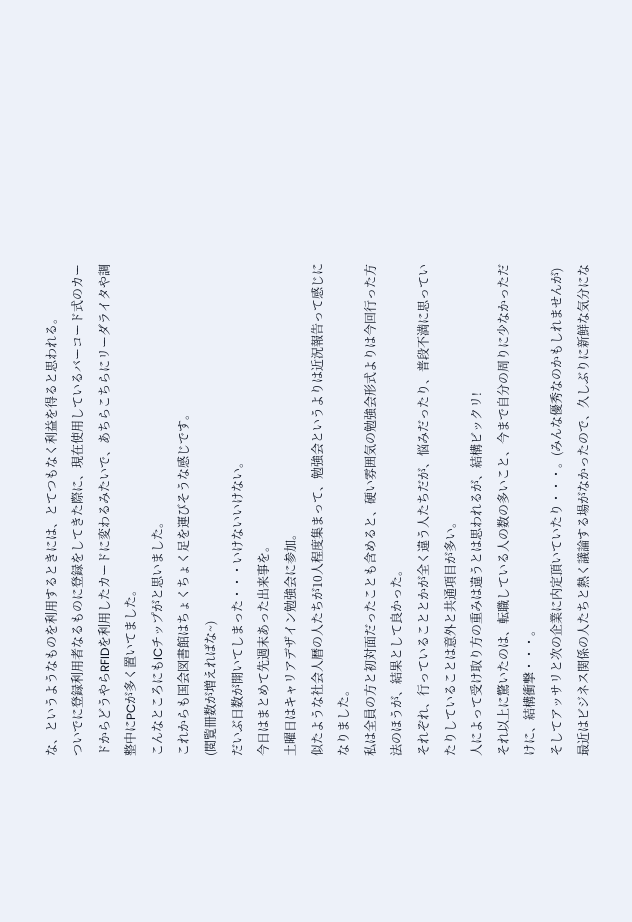な、というようなものを利用するときには、とてつもなく利益を得ると思われる。
ついでに登録利用者なるものに登録をしてきた際に、現在使用しているバーコード式のカードからどうやらRFIDを利用したカードに変わるみたいで、あちらこちらにリーダライタや調整中にPCが多く置いてました。
こんなところにもICチップがと思いました。
これからも国会図書館はちょくちょく足を運びそうな感じです。
(閲覧冊数が増えればな~)
だいぶ日数が開いてしまった・・・いけないいけない。
今日はまとめて先週末あった出来事を。
土曜日はキャリアデザイン勉強会に参加。
似たような社会人暦の人たちが10人程度集まって、勉強会というよりは近況報告って感じになりました。
私は全員の方と初対面だったことも含めると、硬い雰囲気の勉強会形式よりは今回行った方法のほうが、結果として良かった。
それぞれ、行っていることとかが全く違う人たちだが、悩みだったり、普段不満に思っていたりしていることは意外と共通項目が多い。
人によって受け取り方の重みは違うとは思われるが、結構ビックリ!
それ以上に驚いたのは、転職している人の数の多いこと、今まで自分の周りに少なかっただけに、結構衝撃・・・。
そしてアッサリと次の企業に内定頂いていたり・・・。(みんな優秀なのかもしれませんが)
最近はビジネス関係の人たちと熱く議論する場がなかったので、久しぶりに新鮮な気分にな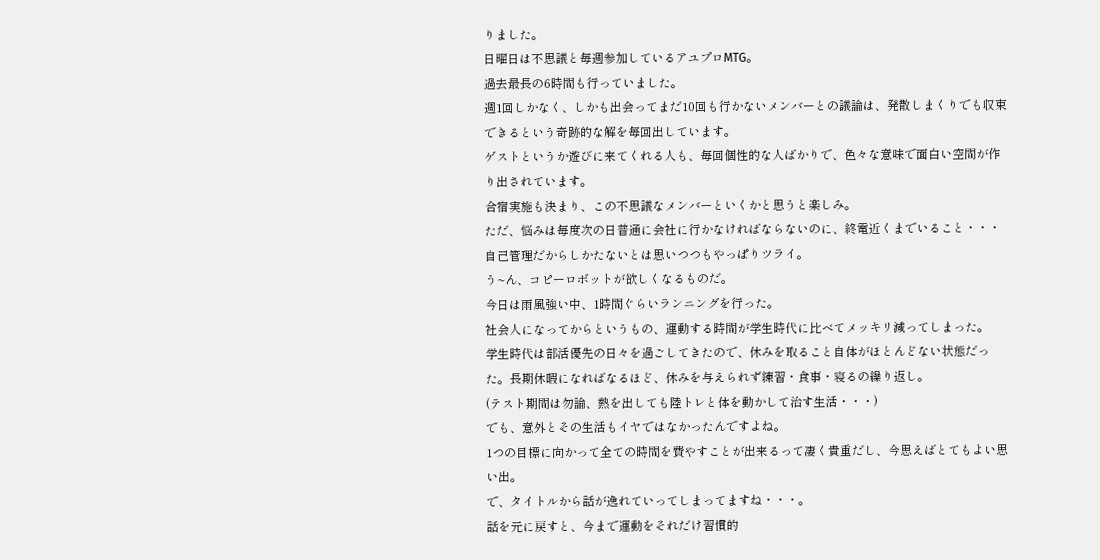りました。
日曜日は不思議と毎週参加しているアユプロMTG。
過去最長の6時間も行っていました。
週1回しかなく、しかも出会ってまだ10回も行かないメンバーとの議論は、発散しまくりでも収束できるという奇跡的な解を毎回出しています。
ゲストというか遊びに来てくれる人も、毎回個性的な人ばかりで、色々な意味で面白い空間が作り出されています。
合宿実施も決まり、この不思議なメンバーといくかと思うと楽しみ。
ただ、悩みは毎度次の日普通に会社に行かなければならないのに、終電近くまでいること・・・自己管理だからしかたないとは思いつつもやっぱりツライ。
う~ん、コピーロボットが欲しくなるものだ。
今日は雨風強い中、1時間ぐらいランニングを行った。
社会人になってからというもの、運動する時間が学生時代に比べてメッキリ減ってしまった。
学生時代は部活優先の日々を過ごしてきたので、休みを取ること自体がほとんどない状態だった。長期休暇になればなるほど、休みを与えられず練習・食事・寝るの繰り返し。
(テスト期間は勿論、熱を出しても陸トレと体を動かして治す生活・・・)
でも、意外とその生活もイヤではなかったんですよね。
1つの目標に向かって全ての時間を費やすことが出来るって凄く貴重だし、今思えばとてもよい思い出。
で、タイトルから話が逸れていってしまってますね・・・。
話を元に戻すと、今まで運動をそれだけ習慣的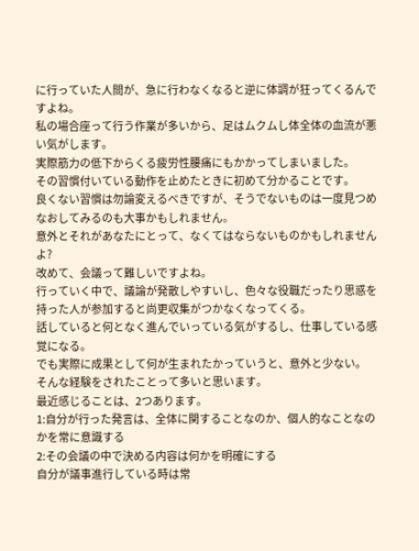に行っていた人間が、急に行わなくなると逆に体調が狂ってくるんですよね。
私の場合座って行う作業が多いから、足はムクムし体全体の血流が悪い気がします。
実際筋力の低下からくる疲労性腰痛にもかかってしまいました。
その習慣付いている動作を止めたときに初めて分かることです。
良くない習慣は勿論変えるべきですが、そうでないものは一度見つめなおしてみるのも大事かもしれません。
意外とそれがあなたにとって、なくてはならないものかもしれませんよ?
改めて、会議って難しいですよね。
行っていく中で、議論が発散しやすいし、色々な役職だったり思惑を持った人が参加すると尚更収集がつかなくなってくる。
話していると何となく進んでいっている気がするし、仕事している感覚になる。
でも実際に成果として何が生まれたかっていうと、意外と少ない。
そんな経験をされたことって多いと思います。
最近感じることは、2つあります。
1:自分が行った発言は、全体に関することなのか、個人的なことなのかを常に意識する
2:その会議の中で決める内容は何かを明確にする
自分が議事進行している時は常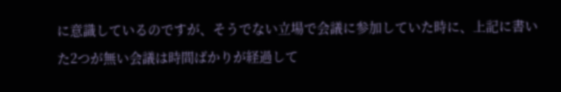に意識しているのですが、そうでない立場で会議に参加していた時に、上記に書いた2つが無い会議は時間ばかりが経過して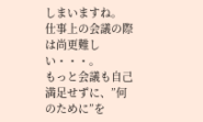しまいますね。
仕事上の会議の際は尚更難しい・・・。
もっと会議も自己満足せずに、”何のために”を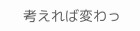考えれば変わっ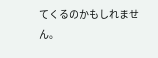てくるのかもしれません。